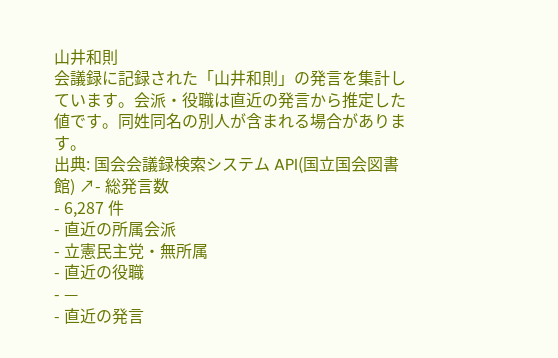山井和則
会議録に記録された「山井和則」の発言を集計しています。会派・役職は直近の発言から推定した値です。同姓同名の別人が含まれる場合があります。
出典: 国会会議録検索システム API(国立国会図書館) ↗- 総発言数
- 6,287 件
- 直近の所属会派
- 立憲民主党・無所属
- 直近の役職
- —
- 直近の発言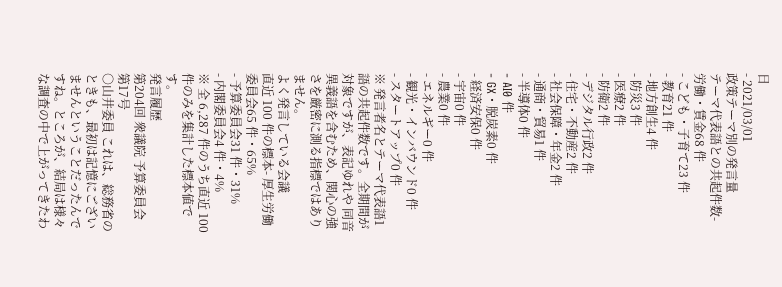日
- 2021/03/01
政策テーマ別の発言量
テーマ代表語との共起件数- 労働・賃金68 件
- こども・子育て23 件
- 教育21 件
- 地方創生4 件
- 防災3 件
- 医療2 件
- 防衛2 件
- デジタル行政2 件
- 住宅・不動産2 件
- 社会保障・年金2 件
- 通商・貿易1 件
- 半導体0 件
- AI0 件
- GX・脱炭素0 件
- 経済安保0 件
- 宇宙0 件
- 農業0 件
- エネルギー0 件
- 観光・インバウンド0 件
- スタートアップ0 件
※ 発言者名とテーマ代表語1語の共起件数です。全期間が対象ですが、表記ゆれや 同音異義語を含むため、関心の強さを厳密に測る指標ではありません。
よく発言している会議
直近 100 件の標本- 厚生労働委員会65 件・65%
- 予算委員会31 件・31%
- 内閣委員会4 件・4%
※ 全 6,287 件のうち直近 100 件のみを集計した標本値です。
発言履歴
第204回 衆議院 予算委員会 第17号
○山井委員 これは、総務省のときも、最初は記憶にございませんということだったんですね。ところが、結局は様々な調査の中で上がってきたわ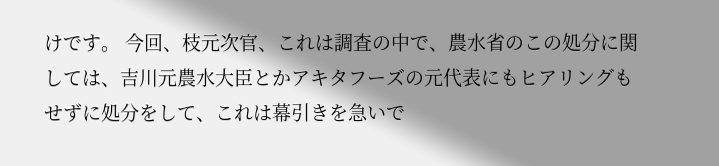けです。 今回、枝元次官、これは調査の中で、農水省のこの処分に関しては、吉川元農水大臣とかアキタフーズの元代表にもヒアリングもせずに処分をして、これは幕引きを急いで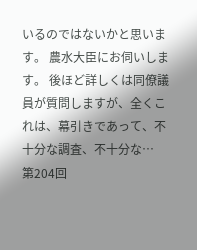いるのではないかと思います。 農水大臣にお伺いします。 後ほど詳しくは同僚議員が質問しますが、全くこれは、幕引きであって、不十分な調査、不十分な…
第204回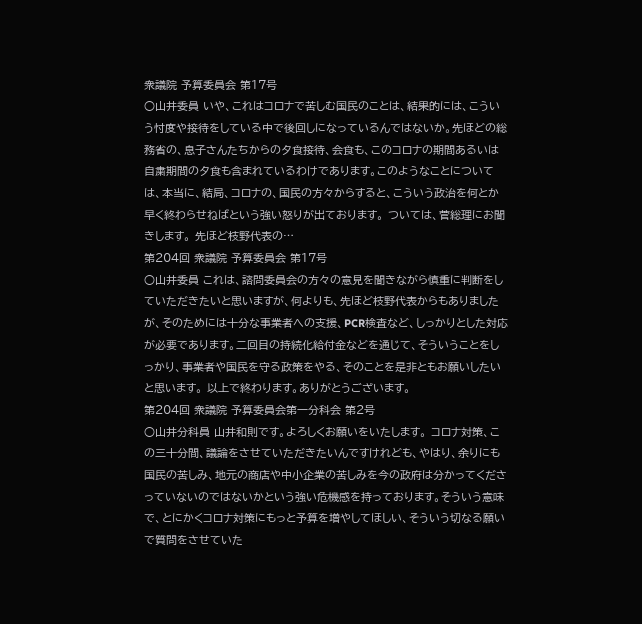衆議院 予算委員会 第17号
○山井委員 いや、これはコロナで苦しむ国民のことは、結果的には、こういう忖度や接待をしている中で後回しになっているんではないか。先ほどの総務省の、息子さんたちからの夕食接待、会食も、このコロナの期間あるいは自粛期間の夕食も含まれているわけであります。このようなことについては、本当に、結局、コロナの、国民の方々からすると、こういう政治を何とか早く終わらせねばという強い怒りが出ております。 ついては、菅総理にお聞きします。 先ほど枝野代表の…
第204回 衆議院 予算委員会 第17号
○山井委員 これは、諮問委員会の方々の意見を聞きながら慎重に判断をしていただきたいと思いますが、何よりも、先ほど枝野代表からもありましたが、そのためには十分な事業者への支援、PCR検査など、しっかりとした対応が必要であります。二回目の持続化給付金などを通じて、そういうことをしっかり、事業者や国民を守る政策をやる、そのことを是非ともお願いしたいと思います。 以上で終わります。ありがとうございます。
第204回 衆議院 予算委員会第一分科会 第2号
○山井分科員 山井和則です。よろしくお願いをいたします。 コロナ対策、この三十分間、議論をさせていただきたいんですけれども、やはり、余りにも国民の苦しみ、地元の商店や中小企業の苦しみを今の政府は分かってくださっていないのではないかという強い危機感を持っております。そういう意味で、とにかくコロナ対策にもっと予算を増やしてほしい、そういう切なる願いで質問をさせていた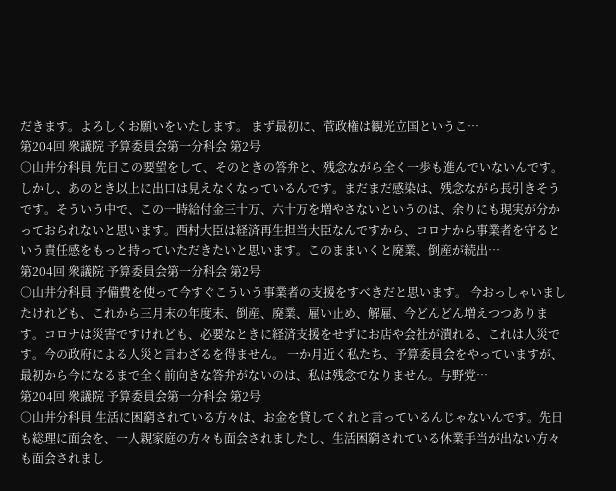だきます。よろしくお願いをいたします。 まず最初に、菅政権は観光立国というこ…
第204回 衆議院 予算委員会第一分科会 第2号
○山井分科員 先日この要望をして、そのときの答弁と、残念ながら全く一歩も進んでいないんです。しかし、あのとき以上に出口は見えなくなっているんです。まだまだ感染は、残念ながら長引きそうです。そういう中で、この一時給付金三十万、六十万を増やさないというのは、余りにも現実が分かっておられないと思います。西村大臣は経済再生担当大臣なんですから、コロナから事業者を守るという責任感をもっと持っていただきたいと思います。このままいくと廃業、倒産が続出…
第204回 衆議院 予算委員会第一分科会 第2号
○山井分科員 予備費を使って今すぐこういう事業者の支援をすべきだと思います。 今おっしゃいましたけれども、これから三月末の年度末、倒産、廃業、雇い止め、解雇、今どんどん増えつつあります。コロナは災害ですけれども、必要なときに経済支援をせずにお店や会社が潰れる、これは人災です。今の政府による人災と言わざるを得ません。 一か月近く私たち、予算委員会をやっていますが、最初から今になるまで全く前向きな答弁がないのは、私は残念でなりません。与野党…
第204回 衆議院 予算委員会第一分科会 第2号
○山井分科員 生活に困窮されている方々は、お金を貸してくれと言っているんじゃないんです。先日も総理に面会を、一人親家庭の方々も面会されましたし、生活困窮されている休業手当が出ない方々も面会されまし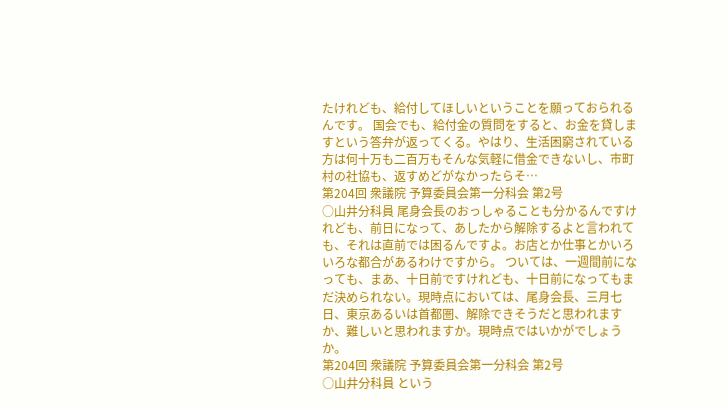たけれども、給付してほしいということを願っておられるんです。 国会でも、給付金の質問をすると、お金を貸しますという答弁が返ってくる。やはり、生活困窮されている方は何十万も二百万もそんな気軽に借金できないし、市町村の社協も、返すめどがなかったらそ…
第204回 衆議院 予算委員会第一分科会 第2号
○山井分科員 尾身会長のおっしゃることも分かるんですけれども、前日になって、あしたから解除するよと言われても、それは直前では困るんですよ。お店とか仕事とかいろいろな都合があるわけですから。 ついては、一週間前になっても、まあ、十日前ですけれども、十日前になってもまだ決められない。現時点においては、尾身会長、三月七日、東京あるいは首都圏、解除できそうだと思われますか、難しいと思われますか。現時点ではいかがでしょうか。
第204回 衆議院 予算委員会第一分科会 第2号
○山井分科員 という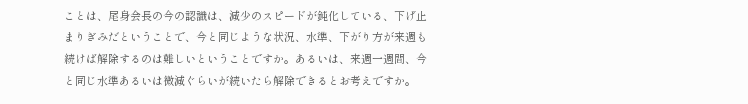ことは、尾身会長の今の認識は、減少のスピードが鈍化している、下げ止まりぎみだということで、今と同じような状況、水準、下がり方が来週も続けば解除するのは難しいということですか。あるいは、来週一週間、今と同じ水準あるいは微減ぐらいが続いたら解除できるとお考えですか。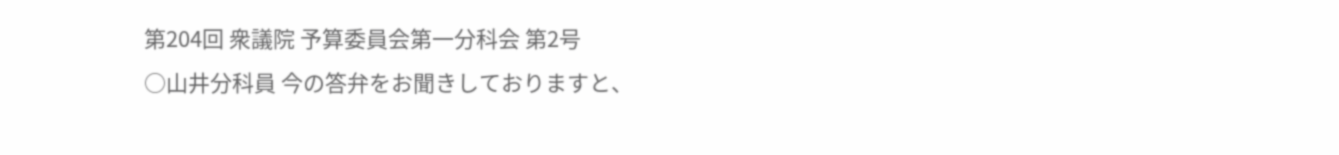第204回 衆議院 予算委員会第一分科会 第2号
○山井分科員 今の答弁をお聞きしておりますと、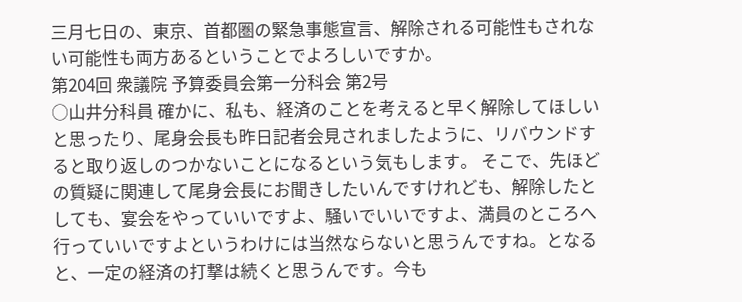三月七日の、東京、首都圏の緊急事態宣言、解除される可能性もされない可能性も両方あるということでよろしいですか。
第204回 衆議院 予算委員会第一分科会 第2号
○山井分科員 確かに、私も、経済のことを考えると早く解除してほしいと思ったり、尾身会長も昨日記者会見されましたように、リバウンドすると取り返しのつかないことになるという気もします。 そこで、先ほどの質疑に関連して尾身会長にお聞きしたいんですけれども、解除したとしても、宴会をやっていいですよ、騒いでいいですよ、満員のところへ行っていいですよというわけには当然ならないと思うんですね。となると、一定の経済の打撃は続くと思うんです。今も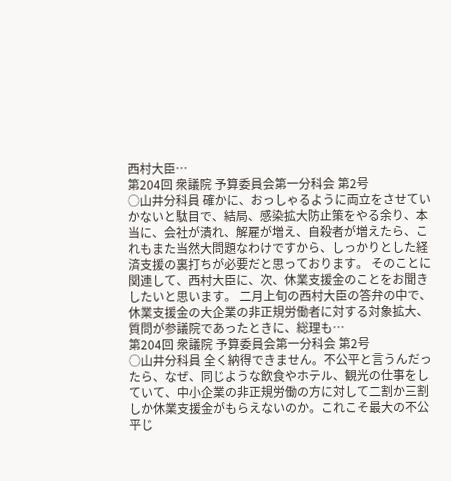西村大臣…
第204回 衆議院 予算委員会第一分科会 第2号
○山井分科員 確かに、おっしゃるように両立をさせていかないと駄目で、結局、感染拡大防止策をやる余り、本当に、会社が潰れ、解雇が増え、自殺者が増えたら、これもまた当然大問題なわけですから、しっかりとした経済支援の裏打ちが必要だと思っております。 そのことに関連して、西村大臣に、次、休業支援金のことをお聞きしたいと思います。 二月上旬の西村大臣の答弁の中で、休業支援金の大企業の非正規労働者に対する対象拡大、質問が参議院であったときに、総理も…
第204回 衆議院 予算委員会第一分科会 第2号
○山井分科員 全く納得できません。不公平と言うんだったら、なぜ、同じような飲食やホテル、観光の仕事をしていて、中小企業の非正規労働の方に対して二割か三割しか休業支援金がもらえないのか。これこそ最大の不公平じ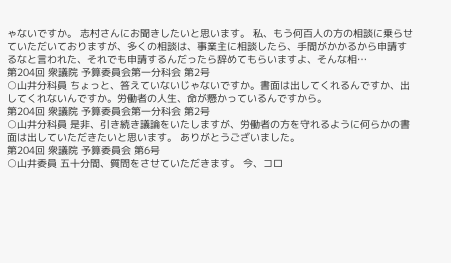ゃないですか。 志村さんにお聞きしたいと思います。 私、もう何百人の方の相談に乗らせていただいておりますが、多くの相談は、事業主に相談したら、手間がかかるから申請するなと言われた、それでも申請するんだったら辞めてもらいますよ、そんな相…
第204回 衆議院 予算委員会第一分科会 第2号
○山井分科員 ちょっと、答えていないじゃないですか。書面は出してくれるんですか、出してくれないんですか。労働者の人生、命が懸かっているんですから。
第204回 衆議院 予算委員会第一分科会 第2号
○山井分科員 是非、引き続き議論をいたしますが、労働者の方を守れるように何らかの書面は出していただきたいと思います。 ありがとうございました。
第204回 衆議院 予算委員会 第6号
○山井委員 五十分間、質問をさせていただきます。 今、コロ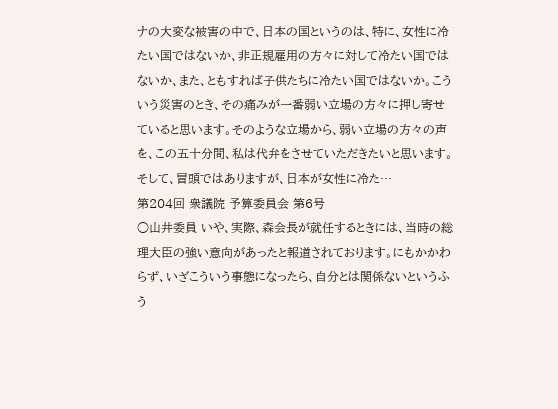ナの大変な被害の中で、日本の国というのは、特に、女性に冷たい国ではないか、非正規雇用の方々に対して冷たい国ではないか、また、ともすれば子供たちに冷たい国ではないか。こういう災害のとき、その痛みが一番弱い立場の方々に押し寄せていると思います。そのような立場から、弱い立場の方々の声を、この五十分間、私は代弁をさせていただきたいと思います。 そして、冒頭ではありますが、日本が女性に冷た…
第204回 衆議院 予算委員会 第6号
○山井委員 いや、実際、森会長が就任するときには、当時の総理大臣の強い意向があったと報道されております。にもかかわらず、いざこういう事態になったら、自分とは関係ないというふう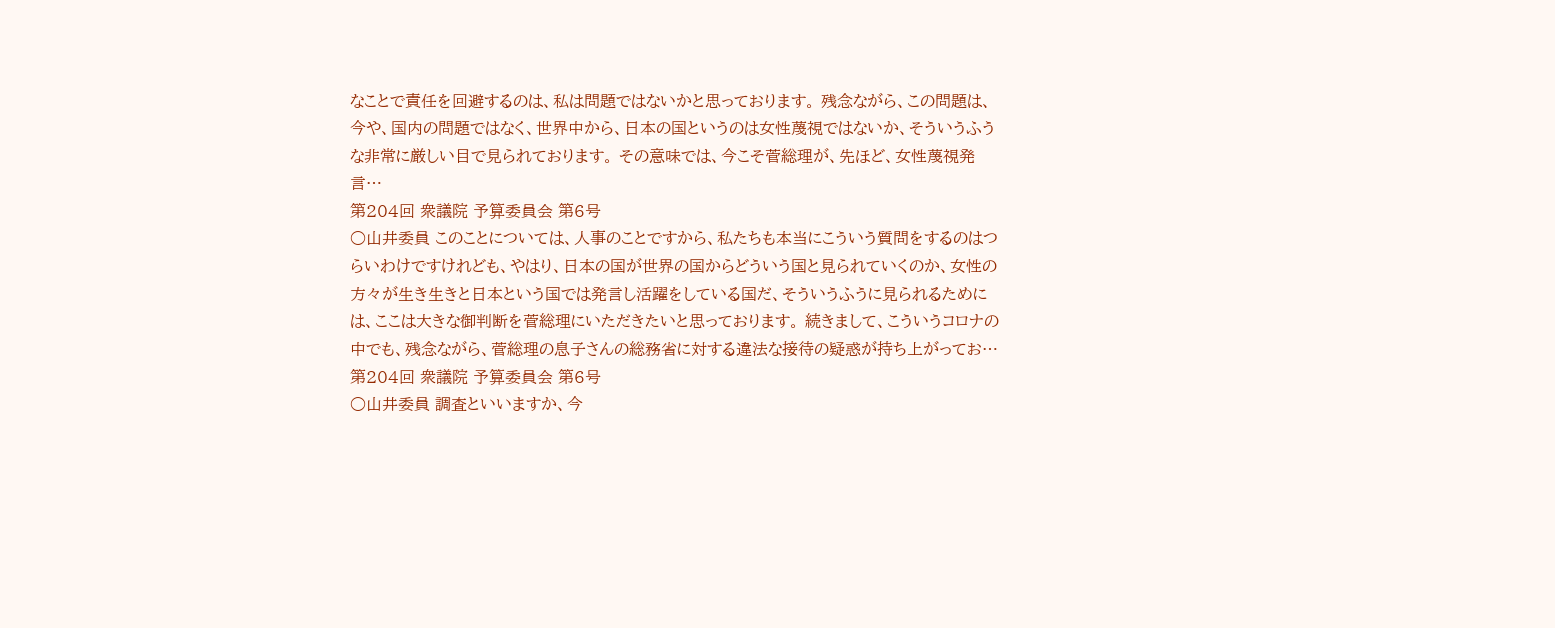なことで責任を回避するのは、私は問題ではないかと思っております。 残念ながら、この問題は、今や、国内の問題ではなく、世界中から、日本の国というのは女性蔑視ではないか、そういうふうな非常に厳しい目で見られております。 その意味では、今こそ菅総理が、先ほど、女性蔑視発言…
第204回 衆議院 予算委員会 第6号
○山井委員 このことについては、人事のことですから、私たちも本当にこういう質問をするのはつらいわけですけれども、やはり、日本の国が世界の国からどういう国と見られていくのか、女性の方々が生き生きと日本という国では発言し活躍をしている国だ、そういうふうに見られるためには、ここは大きな御判断を菅総理にいただきたいと思っております。 続きまして、こういうコロナの中でも、残念ながら、菅総理の息子さんの総務省に対する違法な接待の疑惑が持ち上がってお…
第204回 衆議院 予算委員会 第6号
○山井委員 調査といいますか、今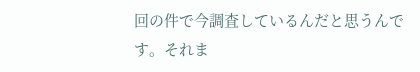回の件で今調査しているんだと思うんです。それま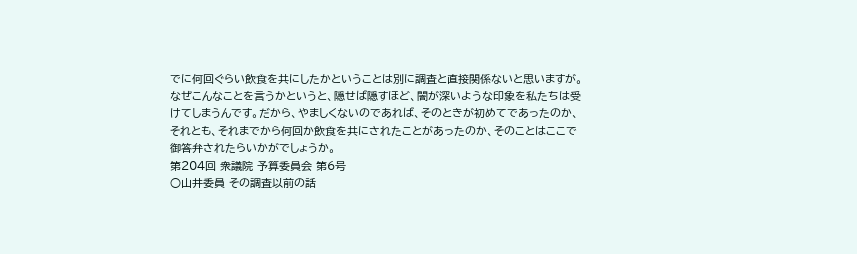でに何回ぐらい飲食を共にしたかということは別に調査と直接関係ないと思いますが。 なぜこんなことを言うかというと、隠せば隠すほど、闇が深いような印象を私たちは受けてしまうんです。だから、やましくないのであれば、そのときが初めてであったのか、それとも、それまでから何回か飲食を共にされたことがあったのか、そのことはここで御答弁されたらいかがでしょうか。
第204回 衆議院 予算委員会 第6号
○山井委員 その調査以前の話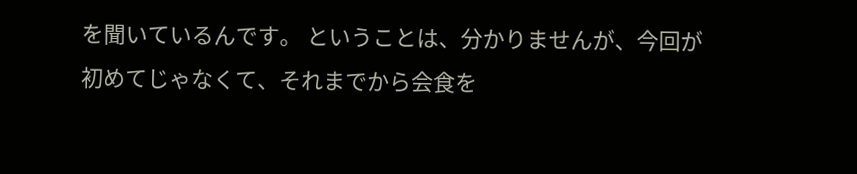を聞いているんです。 ということは、分かりませんが、今回が初めてじゃなくて、それまでから会食を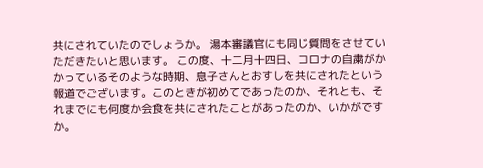共にされていたのでしょうか。 湯本審議官にも同じ質問をさせていただきたいと思います。 この度、十二月十四日、コロナの自粛がかかっているそのような時期、息子さんとおすしを共にされたという報道でございます。このときが初めてであったのか、それとも、それまでにも何度か会食を共にされたことがあったのか、いかがですか。